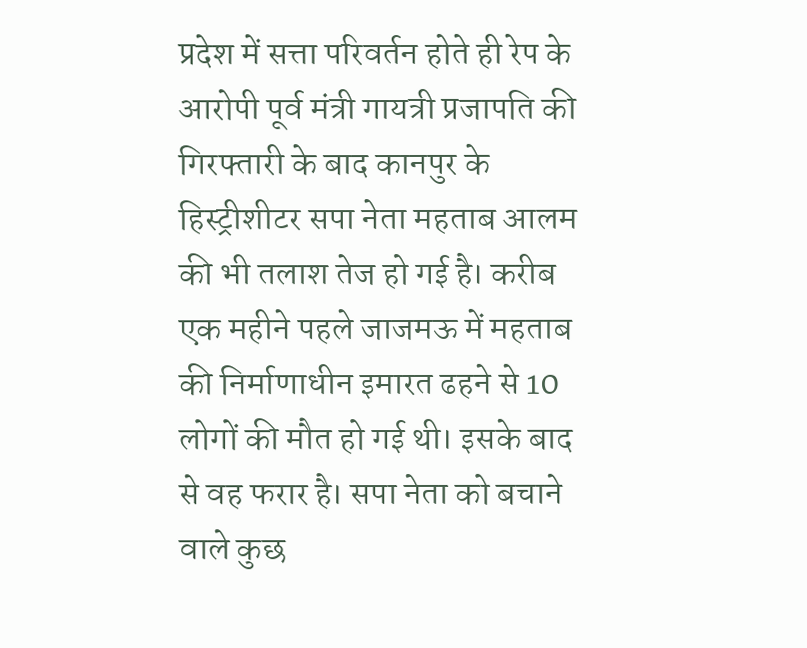प्रदेश में सत्ता परिवर्तन होते ही रेप के आरोपी पूर्व मंत्री गायत्री प्रजापति की गिरफ्तारी के बाद कानपुर के हिस्ट्रीशीटर सपा नेता महताब आलम की भी तलाश तेज हो गई है। करीब एक महीने पहले जाजमऊ में महताब की निर्माणाधीन इमारत ढहने से 10 लोगों की मौत हो गई थी। इसके बाद से वह फरार है। सपा नेता को बचाने वाले कुछ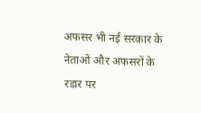अफसर भी नई सरकार के नेताओं और अफसरों के रडार पर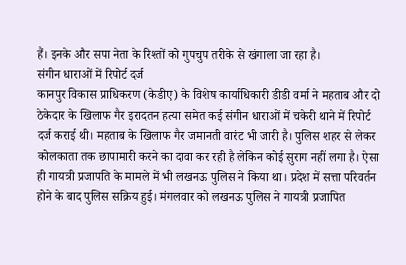हैं। इनके और सपा नेता के रिश्तों को गुपचुप तरीके से खंगाला जा रहा है।
संगीन धाराओं में रिपोर्ट दर्ज
कानपुर विकास प्राधिकरण (केडीए) के विशेष कार्याधिकारी डीडी वर्मा ने महताब और दो ठेकेदार के खिलाफ गैर इरादतन हत्या समेत कई संगीन धाराओं में चकेरी थाने में रिपोर्ट दर्ज कराई थी। महताब के खिलाफ गैर जमानती वारंट भी जारी है। पुलिस शहर से लेकर कोलकाता तक छापामारी करने का दावा कर रही है लेकिन कोई सुराग नहीं लगा है। ऐसा ही गायत्री प्रजापति के मामले में भी लखनऊ पुलिस ने किया था। प्रदेश में सत्ता परिवर्तन होने के बाद पुलिस सक्रिय हुई। मंगलवार को लखनऊ पुलिस ने गायत्री प्रजापित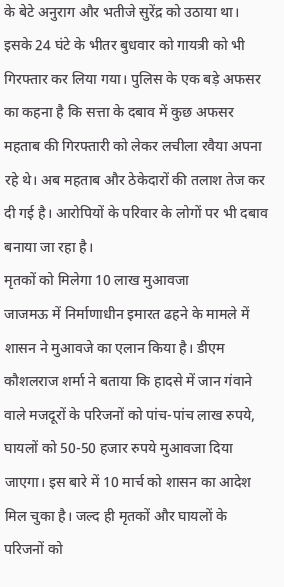के बेटे अनुराग और भतीजे सुरेंद्र को उठाया था। इसके 24 घंटे के भीतर बुधवार को गायत्री को भी गिरफ्तार कर लिया गया। पुलिस के एक बड़े अफसर का कहना है कि सत्ता के दबाव में कुछ अफसर महताब की गिरफ्तारी को लेकर लचीला रवैया अपना रहे थे। अब महताब और ठेकेदारों की तलाश तेज कर दी गई है। आरोपियों के परिवार के लोगों पर भी दबाव बनाया जा रहा है।
मृतकों को मिलेगा 10 लाख मुआवजा
जाजमऊ में निर्माणाधीन इमारत ढहने के मामले में शासन ने मुआवजे का एलान किया है। डीएम कौशलराज शर्मा ने बताया कि हादसे में जान गंवाने वाले मजदूरों के परिजनों को पांच-पांच लाख रुपये, घायलों को 50-50 हजार रुपये मुआवजा दिया जाएगा। इस बारे में 10 मार्च को शासन का आदेश मिल चुका है। जल्द ही मृतकों और घायलों के परिजनों को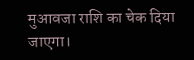मुआवजा राशि का चेक दिया जाएगा।